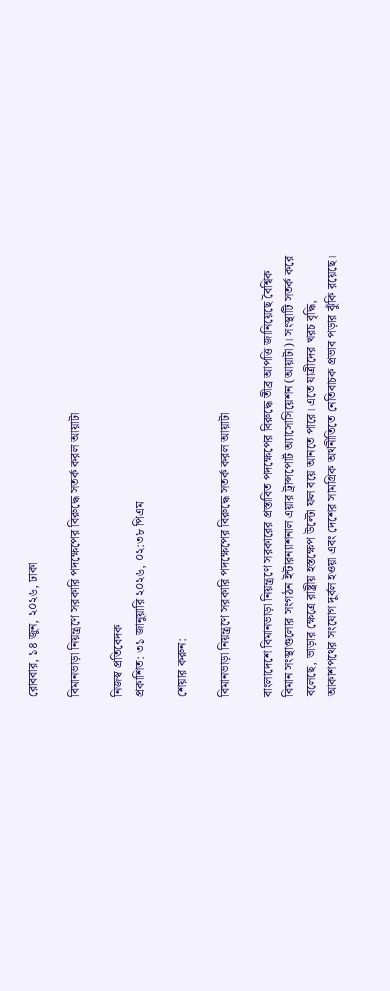রোববার, ১৪ জুন, ২০২৬, ঢাকা

বিমানভাড়া নিয়ন্ত্রণে সরকারি পদক্ষেপের বিরুদ্ধে সতর্ক করল আয়াটা

নিজস্ব প্রতিবেদক
প্রকাশিত: ৩১ জানুয়ারি ২০২৬, ০২:৩৮ পিএম

শেয়ার করুন:

বিমানভাড়া নিয়ন্ত্রণে সরকারি পদক্ষেপের বিরুদ্ধে সতর্ক করল আয়াটা

বাংলাদেশে বিমানভাড়া নিয়ন্ত্রণে সরকারের প্রস্তাবিত পদক্ষেপের বিরুদ্ধে তীব্র আপত্তি জানিয়েছে বৈশ্বিক বিমান সংস্থাগুলোর সংগঠন ইন্টারন্যাশনাল এয়ার ট্রান্সপোর্ট অ্যাসোসিয়েশন (আয়াটা)। সংস্থাটি সতর্ক করে বলেছে, ভাড়ার ক্ষেত্রে রাষ্ট্রীয় হস্তক্ষেপ উল্টো ফল বয়ে আনতে পারে। এতে যাত্রীদের খরচ বৃদ্ধি, আকাশপথের সংযোগ দুর্বল হওয়া এবং দেশের সামগ্রিক অর্থনীতিতে নেতিবাচক প্রভাব পড়ার ঝুঁকি রয়েছে।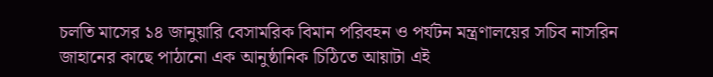চলতি মাসের ১৪ জানুয়ারি বেসামরিক বিমান পরিবহন ও পর্যটন মন্ত্রণালয়ের সচিব নাসরিন জাহানের কাছে পাঠানো এক আনুষ্ঠানিক চিঠিতে আয়াটা এই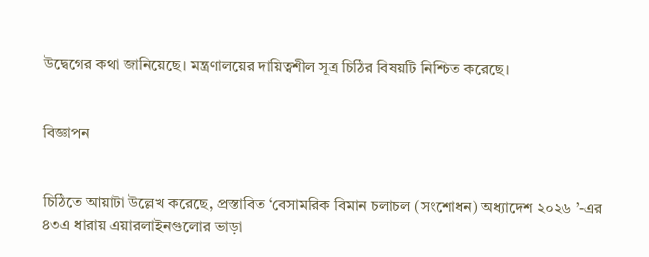উদ্বেগের কথা জানিয়েছে। মন্ত্রণালয়ের দায়িত্বশীল সূত্র চিঠির বিষয়টি নিশ্চিত করেছে।


বিজ্ঞাপন


চিঠিতে আয়াটা উল্লেখ করেছে, প্রস্তাবিত ‘বেসামরিক বিমান চলাচল (সংশোধন) অধ্যাদেশ ২০২৬ ’-এর ৪৩এ ধারায় এয়ারলাইনগুলোর ভাড়া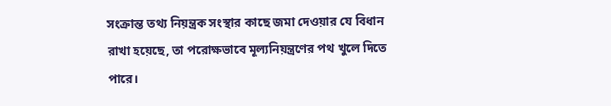সংক্রান্ত তথ্য নিয়ন্ত্রক সংস্থার কাছে জমা দেওয়ার যে বিধান রাখা হয়েছে, তা পরোক্ষভাবে মূল্যনিয়ন্ত্রণের পথ খুলে দিতে পারে।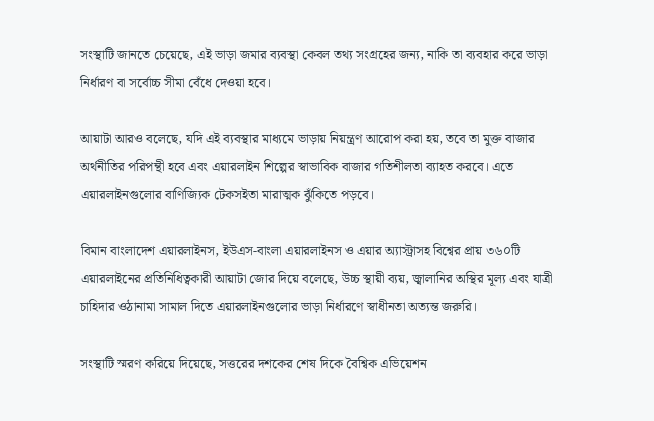সংস্থাটি জানতে চেয়েছে, এই ভাড়া জমার ব্যবস্থা কেবল তথ্য সংগ্রহের জন্য, নাকি তা ব্যবহার করে ভাড়া নির্ধারণ বা সর্বোচ্চ সীমা বেঁধে দেওয়া হবে।

আয়াটা আরও বলেছে, যদি এই ব্যবস্থার মাধ্যমে ভাড়ায় নিয়ন্ত্রণ আরোপ করা হয়, তবে তা মুক্ত বাজার অর্থনীতির পরিপন্থী হবে এবং এয়ারলাইন শিল্পের স্বাভাবিক বাজার গতিশীলতা ব্যাহত করবে। এতে এয়ারলাইনগুলোর বাণিজ্যিক টেকসইতা মারাত্মক ঝুঁকিতে পড়বে।

বিমান বাংলাদেশ এয়ারলাইনস, ইউএস-বাংলা এয়ারলাইনস ও এয়ার অ্যাস্ট্রাসহ বিশ্বের প্রায় ৩৬০টি এয়ারলাইনের প্রতিনিধিত্বকারী আয়াটা জোর দিয়ে বলেছে, উচ্চ স্থায়ী ব্যয়, জ্বালানির অস্থির মূল্য এবং যাত্রী চাহিদার ওঠানামা সামাল দিতে এয়ারলাইনগুলোর ভাড়া নির্ধারণে স্বাধীনতা অত্যন্ত জরুরি।

সংস্থাটি স্মরণ করিয়ে দিয়েছে, সত্তরের দশকের শেষ দিকে বৈশ্বিক এভিয়েশন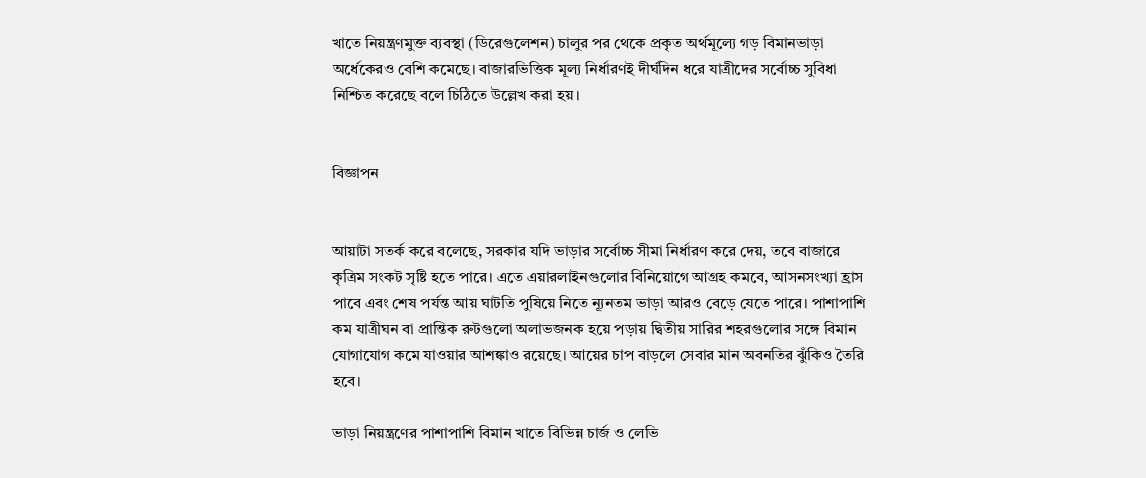খাতে নিয়ন্ত্রণমুক্ত ব্যবস্থা (ডিরেগুলেশন) চালুর পর থেকে প্রকৃত অর্থমূল্যে গড় বিমানভাড়া অর্ধেকেরও বেশি কমেছে। বাজারভিত্তিক মূল্য নির্ধারণই দীর্ঘদিন ধরে যাত্রীদের সর্বোচ্চ সুবিধা নিশ্চিত করেছে বলে চিঠিতে উল্লেখ করা হয়।


বিজ্ঞাপন


আয়াটা সতর্ক করে বলেছে, সরকার যদি ভাড়ার সর্বোচ্চ সীমা নির্ধারণ করে দেয়, তবে বাজারে কৃত্রিম সংকট সৃষ্টি হতে পারে। এতে এয়ারলাইনগুলোর বিনিয়োগে আগ্রহ কমবে, আসনসংখ্যা হ্রাস পাবে এবং শেষ পর্যন্ত আয় ঘাটতি পুষিয়ে নিতে ন্যূনতম ভাড়া আরও বেড়ে যেতে পারে। পাশাপাশি কম যাত্রীঘন বা প্রান্তিক রুটগুলো অলাভজনক হয়ে পড়ায় দ্বিতীয় সারির শহরগুলোর সঙ্গে বিমান যোগাযোগ কমে যাওয়ার আশঙ্কাও রয়েছে। আয়ের চাপ বাড়লে সেবার মান অবনতির ঝুঁকিও তৈরি হবে।

ভাড়া নিয়ন্ত্রণের পাশাপাশি বিমান খাতে বিভিন্ন চার্জ ও লেভি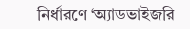নির্ধারণে ‘অ্যাডভাইজরি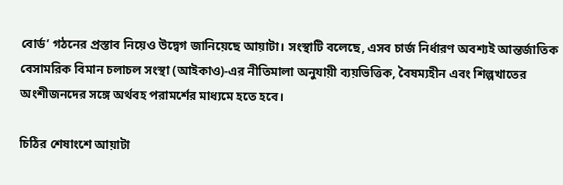বোর্ড’ গঠনের প্রস্তাব নিয়েও উদ্বেগ জানিয়েছে আয়াটা। সংস্থাটি বলেছে, এসব চার্জ নির্ধারণ অবশ্যই আন্তর্জাতিক বেসামরিক বিমান চলাচল সংস্থা (আইকাও)-এর নীতিমালা অনুযায়ী ব্যয়ভিত্তিক, বৈষম্যহীন এবং শিল্পখাতের অংশীজনদের সঙ্গে অর্থবহ পরামর্শের মাধ্যমে হতে হবে।

চিঠির শেষাংশে আয়াটা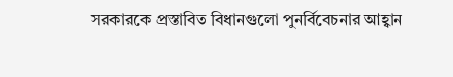সরকারকে প্রস্তাবিত বিধানগুলো পুনর্বিবেচনার আহ্বান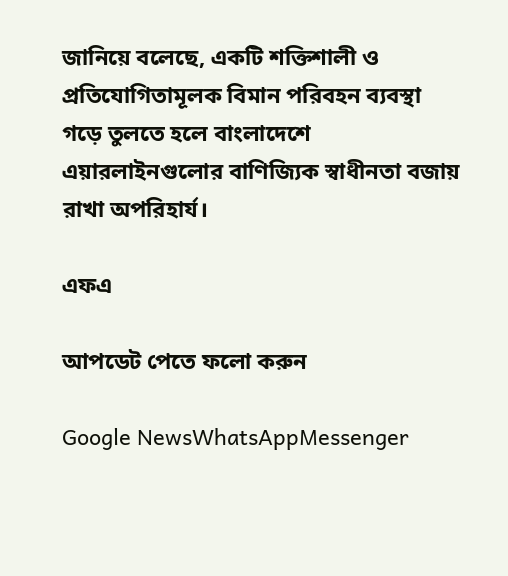জানিয়ে বলেছে, একটি শক্তিশালী ও প্রতিযোগিতামূলক বিমান পরিবহন ব্যবস্থা গড়ে তুলতে হলে বাংলাদেশে এয়ারলাইনগুলোর বাণিজ্যিক স্বাধীনতা বজায় রাখা অপরিহার্য।

এফএ

আপডেট পেতে ফলো করুন

Google NewsWhatsAppMessenger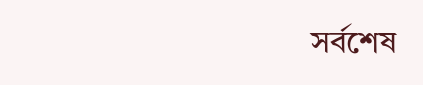সর্বশেষ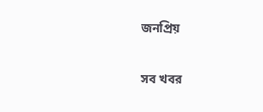জনপ্রিয়

সব খবর